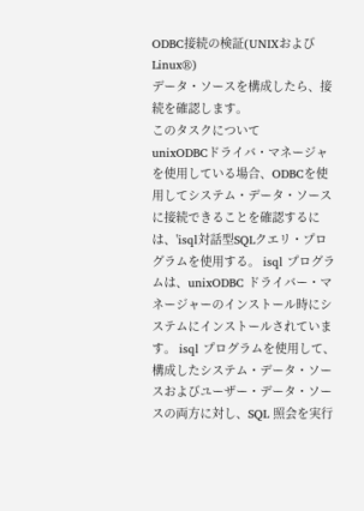ODBC接続の検証(UNIXおよびLinux®)
データ・ソースを構成したら、接続を確認します。
このタスクについて
unixODBCドライバ・マネージャを使用している場合、ODBCを使用してシステム・データ・ソースに接続できることを確認するには、'isql対話型SQLクエリ・プログラムを使用する。 isql プログラムは、unixODBC ドライバー・マネージャーのインストール時にシステムにインストールされています。 isql プログラムを使用して、構成したシステム・データ・ソースおよびユーザー・データ・ソースの両方に対し、SQL 照会を実行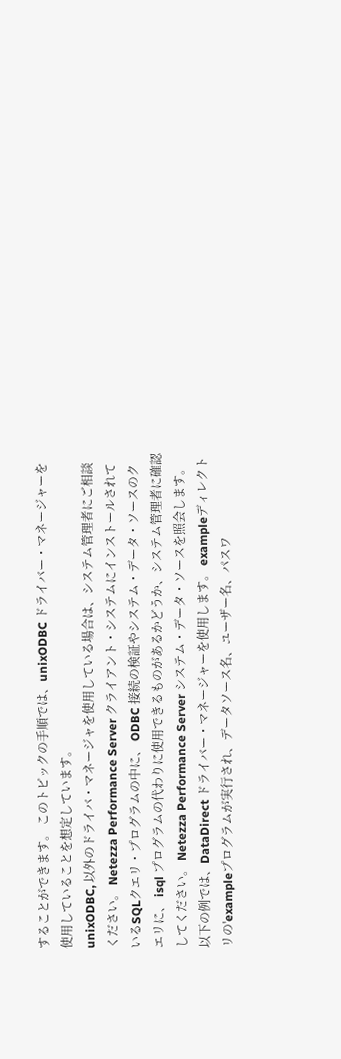することができます。 このトピックの手順では、unixODBC ドライバー・マネージャーを使用していることを想定しています。
unixODBC, 以外のドライバ・マネージャを使用している場合は、システム管理者にご相談ください。 Netezza Performance Server クライアント・システムにインストールされているSQLクエリ・プログラムの中に、 ODBC 接続の検証やシステム・データ・ソースのクエリに、 isql プログラムの代わりに使用できるものがあるかどうか、システム管理者に確認してください。 Netezza Performance Server システム・データ・ソースを照会します。 以下の例では、DataDirect ドライバー・マネージャーを使用します。 exampleディレクトリの'exampleプログラムが実行され、データソース名、ユーザー名、パスワ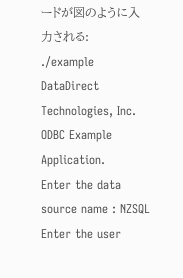ードが図のように入力される:
./example
DataDirect Technologies, Inc. ODBC Example Application.
Enter the data source name : NZSQL
Enter the user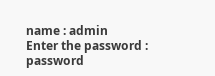name : admin
Enter the password : password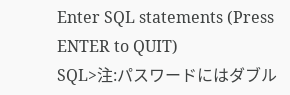Enter SQL statements (Press ENTER to QUIT)
SQL>注:パスワードにはダブル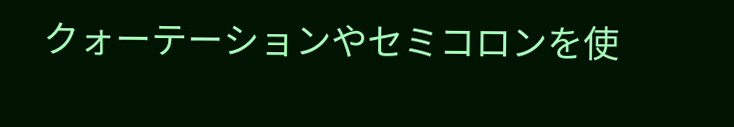クォーテーションやセミコロンを使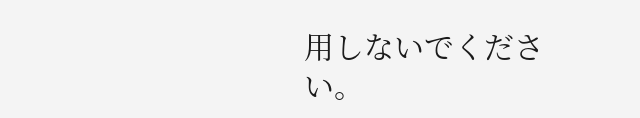用しないでください。